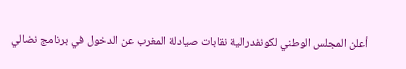أعلن المجلس الوطني لكونفدرالية نقابات صيادلة المغرب عن الدخول في برنامج نضالي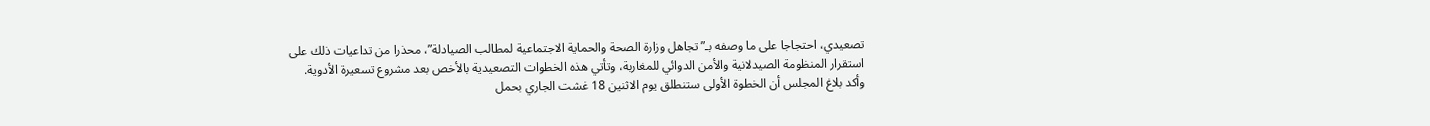تصعيدي، احتجاجا على ما وصفه بـ”تجاهل وزارة الصحة والحماية الاجتماعية لمطالب الصيادلة”، محذرا من تداعيات ذلك على استقرار المنظومة الصيدلانية والأمن الدوائي للمغاربة، وتأتي هذه الخطوات التصعيدية بالأخص بعد مشروع تسعيرة الأدوية.
وأكد بلاغ المجلس أن الخطوة الأولى ستنطلق يوم الاثنين 18 غشت الجاري بحمل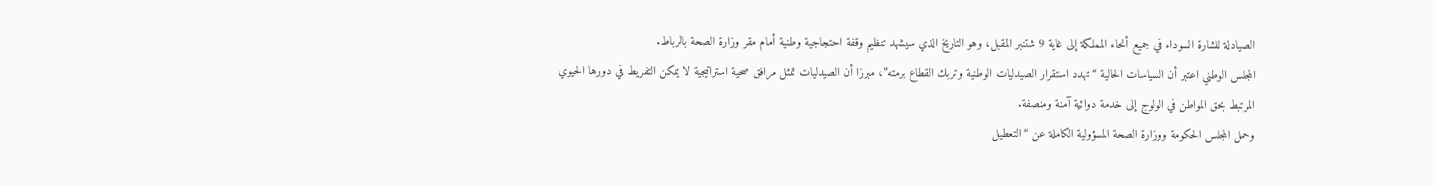الصيادلة للشارة السوداء في جميع أنحاء المملكة إلى غاية 9 شتنبر المقبل، وهو التاريخ الذي سيشهد تنظيم وقفة احتجاجية وطنية أمام مقر وزارة الصحة بالرباط.
المجلس الوطني اعتبر أن السياسات الحالية “تهدد استقرار الصيدليات الوطنية وتربك القطاع برمته”، مبرزا أن الصيدليات تمثل مرافق صحية استراتيجية لا يمكن التفريط في دورها الحيوي المرتبط بحق المواطن في الولوج إلى خدمة دوائية آمنة ومنصفة.
وحمل المجلس الحكومة ووزارة الصحة المسؤولية الكاملة عن “التعطيل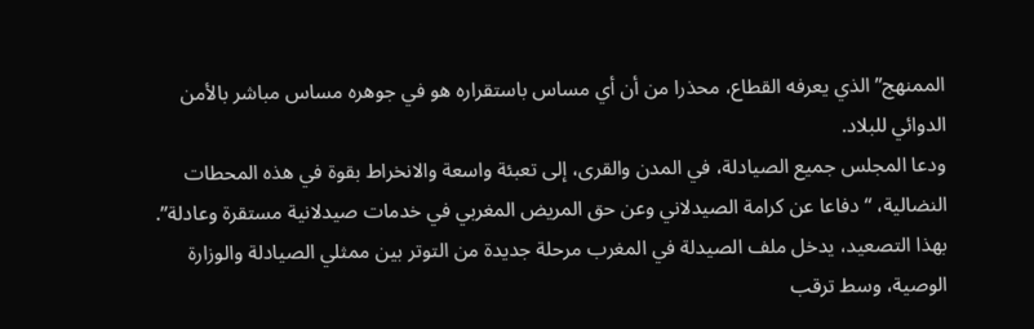الممنهج” الذي يعرفه القطاع، محذرا من أن أي مساس باستقراره هو في جوهره مساس مباشر بالأمن الدوائي للبلاد.
ودعا المجلس جميع الصيادلة، في المدن والقرى، إلى تعبئة واسعة والانخراط بقوة في هذه المحطات النضالية، “دفاعا عن كرامة الصيدلاني وعن حق المريض المغربي في خدمات صيدلانية مستقرة وعادلة”.
بهذا التصعيد، يدخل ملف الصيدلة في المغرب مرحلة جديدة من التوتر بين ممثلي الصيادلة والوزارة الوصية، وسط ترقب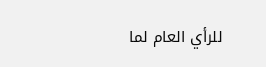للرأي العام لما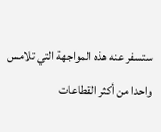ستسفر عنه هذه المواجهة التي تلامس واحدا من أكثر القطاعات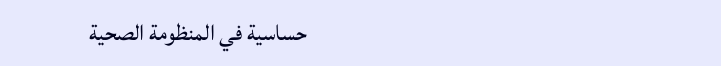حساسية في المنظومة الصحية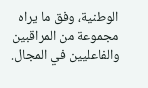الوطنية، وفق ما يراه مجموعة من المراقبين والفاعليين في المجال.